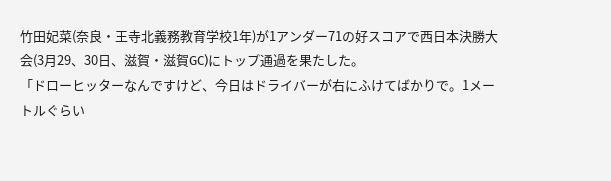竹田妃菜(奈良・王寺北義務教育学校1年)が1アンダー71の好スコアで西日本決勝大会(3月29、30日、滋賀・滋賀GC)にトップ通過を果たした。
「ドローヒッターなんですけど、今日はドライバーが右にふけてばかりで。1メートルぐらい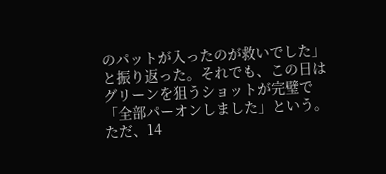のパットが入ったのが救いでした」と振り返った。それでも、この日はグリーンを狙うショットが完璧で「全部パーオンしました」という。ただ、14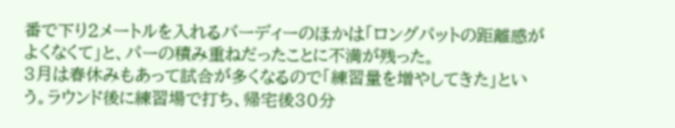番で下り2メートルを入れるバーディーのほかは「ロングパットの距離感がよくなくて」と、パーの積み重ねだったことに不満が残った。
3月は春休みもあって試合が多くなるので「練習量を増やしてきた」という。ラウンド後に練習場で打ち、帰宅後30分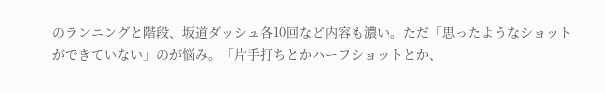のランニングと階段、坂道ダッシュ各10回など内容も濃い。ただ「思ったようなショットができていない」のが悩み。「片手打ちとかハーフショットとか、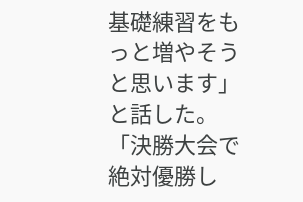基礎練習をもっと増やそうと思います」と話した。「決勝大会で絶対優勝し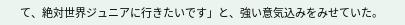て、絶対世界ジュニアに行きたいです」と、強い意気込みをみせていた。